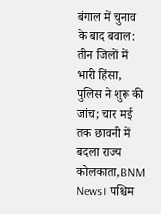बंगाल में चुनाव के बाद बवाल: तीन जिलों में भारी हिंसा, पुलिस ने शुरू की जांच; चार मई तक छावनी में बदला राज्य
कोलकाता,BNM News। पश्चिम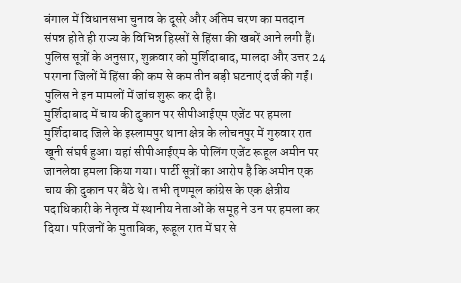बंगाल में विधानसभा चुनाव के दूसरे और अंतिम चरण का मतदान संपन्न होते ही राज्य के विभिन्न हिस्सों से हिंसा की खबरें आने लगी हैं। पुलिस सूत्रों के अनुसार, शुक्रवार को मुर्शिदाबाद, मालदा और उत्तर 24 परगना जिलों में हिंसा की कम से कम तीन बड़ी घटनाएं दर्ज की गईं। पुलिस ने इन मामलों में जांच शुरू कर दी है।
मुर्शिदाबाद में चाय की दुकान पर सीपीआईएम एजेंट पर हमला
मुर्शिदाबाद जिले के इस्लामपुर थाना क्षेत्र के लोचनपुर में गुरुवार रात खूनी संघर्ष हुआ। यहां सीपीआईएम के पोलिंग एजेंट रूहूल अमीन पर जानलेवा हमला किया गया। पार्टी सूत्रों का आरोप है कि अमीन एक चाय की दुकान पर बैठे थे। तभी तृणमूल कांग्रेस के एक क्षेत्रीय पदाधिकारी के नेतृत्व में स्थानीय नेताओं के समूह ने उन पर हमला कर दिया। परिजनों के मुताबिक, रूहूल रात में घर से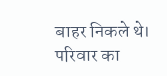बाहर निकले थे।
परिवार का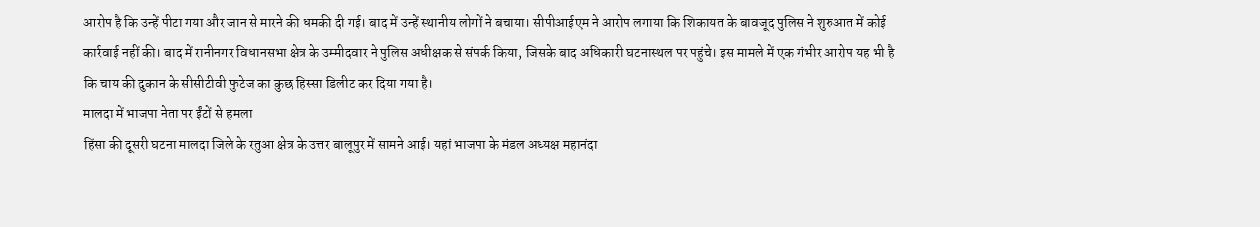आरोप है कि उन्हें पीटा गया और जान से मारने की धमकी दी गई। बाद में उन्हें स्थानीय लोगों ने बचाया। सीपीआईएम ने आरोप लगाया कि शिकायत के बावजूद पुलिस ने शुरुआत में कोई कार्रवाई नहीं की। बाद में रानीनगर विधानसभा क्षेत्र के उम्मीदवार ने पुलिस अधीक्षक से संपर्क किया, जिसके बाद अधिकारी घटनास्थल पर पहुंचे। इस मामले में एक गंभीर आरोप यह भी है कि चाय की दुकान के सीसीटीवी फुटेज का कुछ हिस्सा डिलीट कर दिया गया है।
मालदा में भाजपा नेता पर ईंटों से हमला
हिंसा की दूसरी घटना मालदा जिले के रतुआ क्षेत्र के उत्तर बालूपुर में सामने आई। यहां भाजपा के मंडल अध्यक्ष महानंदा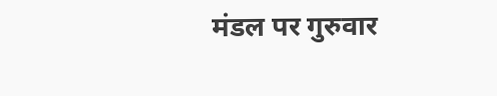मंडल पर गुरुवार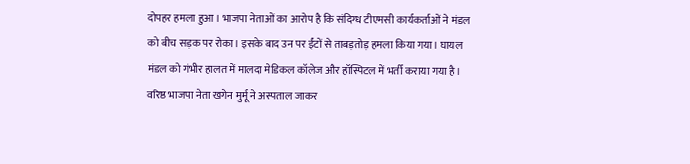दोपहर हमला हुआ। भाजपा नेताओं का आरोप है कि संदिग्ध टीएमसी कार्यकर्ताओं ने मंडल को बीच सड़क पर रोका। इसके बाद उन पर ईंटों से ताबड़तोड़ हमला किया गया। घायल मंडल को गंभीर हालत में मालदा मेडिकल कॉलेज और हॉस्पिटल में भर्ती कराया गया है।
वरिष्ठ भाजपा नेता खगेन मुर्मू ने अस्पताल जाकर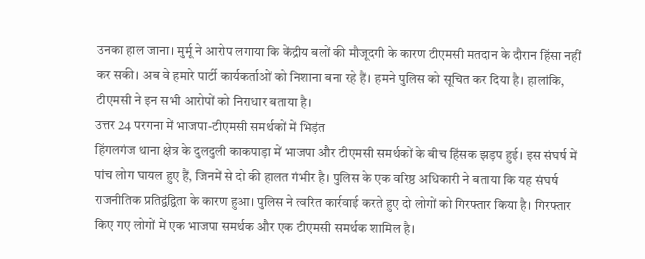उनका हाल जाना। मुर्मू ने आरोप लगाया कि केंद्रीय बलों की मौजूदगी के कारण टीएमसी मतदान के दौरान हिंसा नहीं कर सकी। अब वे हमारे पार्टी कार्यकर्ताओं को निशाना बना रहे हैं। हमने पुलिस को सूचित कर दिया है। हालांकि, टीएमसी ने इन सभी आरोपों को निराधार बताया है।
उत्तर 24 परगना में भाजपा-टीएमसी समर्थकों में भिड़ंत
हिंगलगंज थाना क्षेत्र के दुलदुली काकपाड़ा में भाजपा और टीएमसी समर्थकों के बीच हिंसक झड़प हुई। इस संघर्ष में पांच लोग घायल हुए हैं, जिनमें से दो की हालत गंभीर है। पुलिस के एक वरिष्ठ अधिकारी ने बताया कि यह संघर्ष राजनीतिक प्रतिद्वंद्विता के कारण हुआ। पुलिस ने त्वरित कार्रवाई करते हुए दो लोगों को गिरफ्तार किया है। गिरफ्तार किए गए लोगों में एक भाजपा समर्थक और एक टीएमसी समर्थक शामिल है।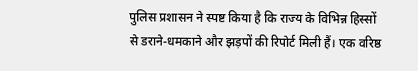पुलिस प्रशासन ने स्पष्ट किया है कि राज्य के विभिन्न हिस्सों से डराने-धमकाने और झड़पों की रिपोर्ट मिली हैं। एक वरिष्ठ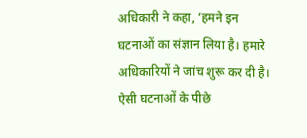अधिकारी ने कहा, ‘हमने इन घटनाओं का संज्ञान लिया है। हमारे अधिकारियों ने जांच शुरू कर दी है। ऐसी घटनाओं के पीछे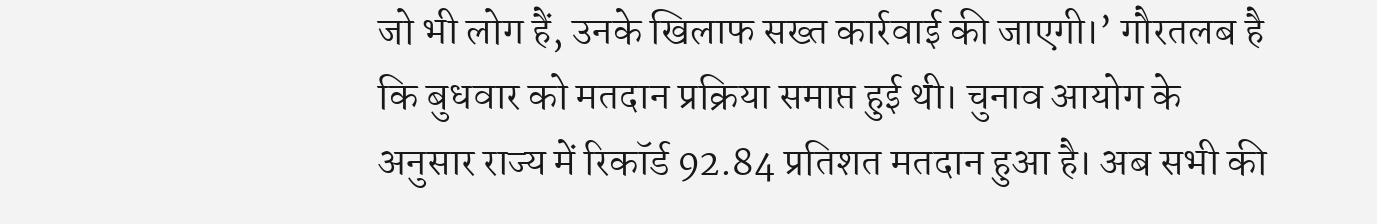जो भी लोग हैं, उनके खिलाफ सख्त कार्रवाई की जाएगी।’ गौरतलब है कि बुधवार को मतदान प्रक्रिया समाप्त हुई थी। चुनाव आयोग के अनुसार राज्य में रिकॉर्ड 92.84 प्रतिशत मतदान हुआ है। अब सभी की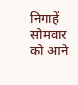निगाहें सोमवार को आने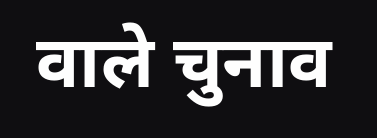वाले चुनाव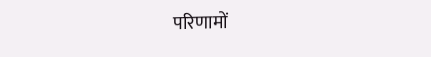परिणामों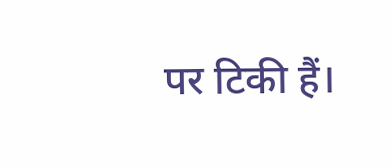पर टिकी हैं।